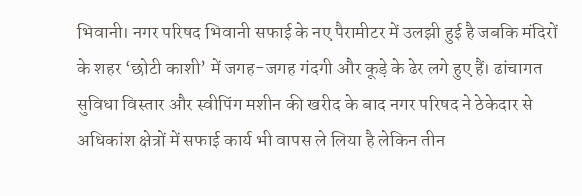भिवानी। नगर परिषद भिवानी सफाई के नए पैरामीटर में उलझी हुई है जबकि मंदिरों के शहर ‘छोटी काशी’ में जगह-जगह गंदगी और कूड़े के ढेर लगे हुए हैं। ढांचागत सुविधा विस्तार और स्वीपिंग मशीन की खरीद के बाद नगर परिषद ने ठेकेदार से अधिकांश क्षेत्रों में सफाई कार्य भी वापस ले लिया है लेकिन तीन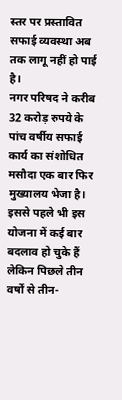स्तर पर प्रस्तावित सफाई व्यवस्था अब तक लागू नहीं हो पाई है।
नगर परिषद ने करीब 32 करोड़ रुपये के पांच वर्षीय सफाई कार्य का संशोधित मसौदा एक बार फिर मुख्यालय भेजा है। इससे पहले भी इस योजना में कई बार बदलाव हो चुके हैं लेकिन पिछले तीन वर्षों से तीन-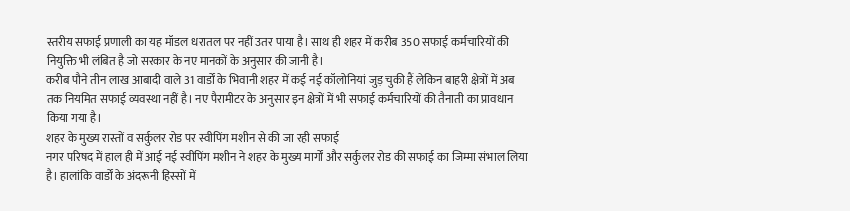स्तरीय सफाई प्रणाली का यह मॉडल धरातल पर नहीं उतर पाया है। साथ ही शहर में करीब 350 सफाई कर्मचारियों की नियुक्ति भी लंबित है जो सरकार के नए मानकों के अनुसार की जानी है।
करीब पौने तीन लाख आबादी वाले 31 वार्डों के भिवानी शहर में कई नई कॉलोनियां जुड़ चुकी हैं लेकिन बाहरी क्षेत्रों में अब तक नियमित सफाई व्यवस्था नहीं है। नए पैरामीटर के अनुसार इन क्षेत्रों में भी सफाई कर्मचारियों की तैनाती का प्रावधान किया गया है।
शहर के मुख्य रास्तों व सर्कुलर रोड पर स्वीपिंग मशीन से की जा रही सफाई
नगर परिषद में हाल ही में आई नई स्वीपिंग मशीन ने शहर के मुख्य मार्गों और सर्कुलर रोड की सफाई का जिम्मा संभाल लिया है। हालांकि वार्डों के अंदरूनी हिस्सों में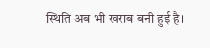स्थिति अब भी खराब बनी हुई है।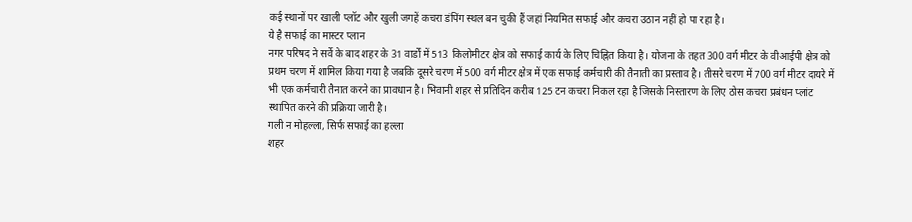कई स्थानों पर खाली प्लॉट और खुली जगहें कचरा डंपिंग स्थल बन चुकी हैं जहां नियमित सफाई और कचरा उठान नहीं हो पा रहा है।
ये है सफाई का मास्टर प्लान
नगर परिषद ने सर्वे के बाद शहर के 31 वार्डों में 513 किलोमीटर क्षेत्र को सफाई कार्य के लिए चिह्नित किया है। योजना के तहत 300 वर्ग मीटर के वीआईपी क्षेत्र को प्रथम चरण में शामिल किया गया है जबकि दूसरे चरण में 500 वर्ग मीटर क्षेत्र में एक सफाई कर्मचारी की तैनाती का प्रस्ताव है। तीसरे चरण में 700 वर्ग मीटर दायरे में भी एक कर्मचारी तैनात करने का प्रावधान है। भिवानी शहर से प्रतिदिन करीब 125 टन कचरा निकल रहा है जिसके निस्तारण के लिए ठोस कचरा प्रबंधन प्लांट स्थापित करने की प्रक्रिया जारी है।
गली न मोहल्ला, सिर्फ सफाई का हल्ला
शहर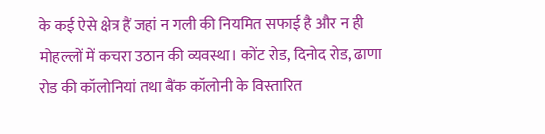के कई ऐसे क्षेत्र हैं जहां न गली की नियमित सफाई है और न ही मोहल्लों में कचरा उठान की व्यवस्था। कोंट रोड, दिनोद रोड, ढाणा रोड की कॉलोनियां तथा बैंक कॉलोनी के विस्तारित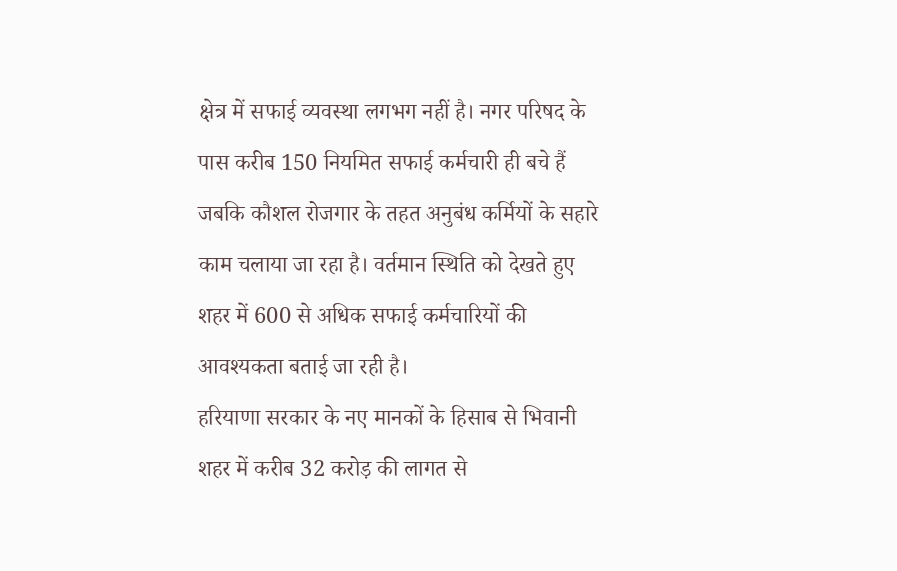क्षेत्र में सफाई व्यवस्था लगभग नहीं है। नगर परिषद के पास करीब 150 नियमित सफाई कर्मचारी ही बचे हैं जबकि कौशल रोजगार के तहत अनुबंध कर्मियों के सहारे काम चलाया जा रहा है। वर्तमान स्थिति को देखते हुए शहर में 600 से अधिक सफाई कर्मचारियों की आवश्यकता बताई जा रही है।
हरियाणा सरकार के नए मानकों के हिसाब से भिवानी शहर में करीब 32 करोड़ की लागत से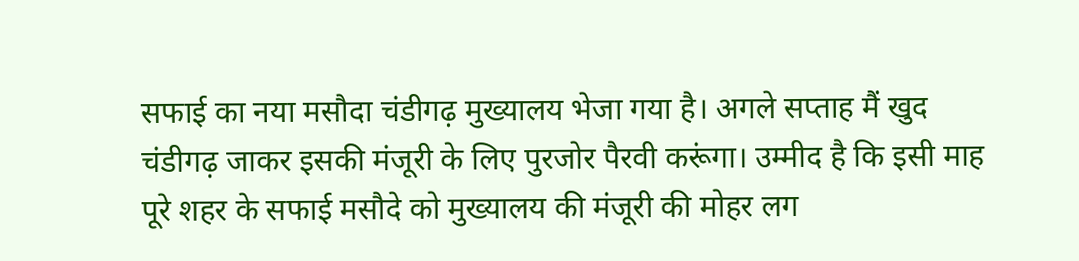सफाई का नया मसौदा चंडीगढ़ मुख्यालय भेजा गया है। अगले सप्ताह मैं खुद चंडीगढ़ जाकर इसकी मंजूरी के लिए पुरजोर पैरवी करूंगा। उम्मीद है कि इसी माह पूरे शहर के सफाई मसौदे को मुख्यालय की मंजूरी की मोहर लग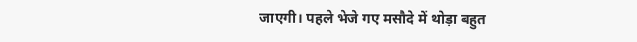जाएगी। पहले भेजे गए मसौदे में थोड़ा बहुत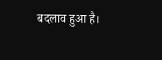बदलाव हुआ है।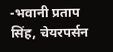-भवानी प्रताप सिंह, चेयरपर्सन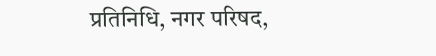प्रतिनिधि, नगर परिषद,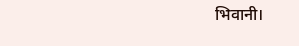भिवानी।